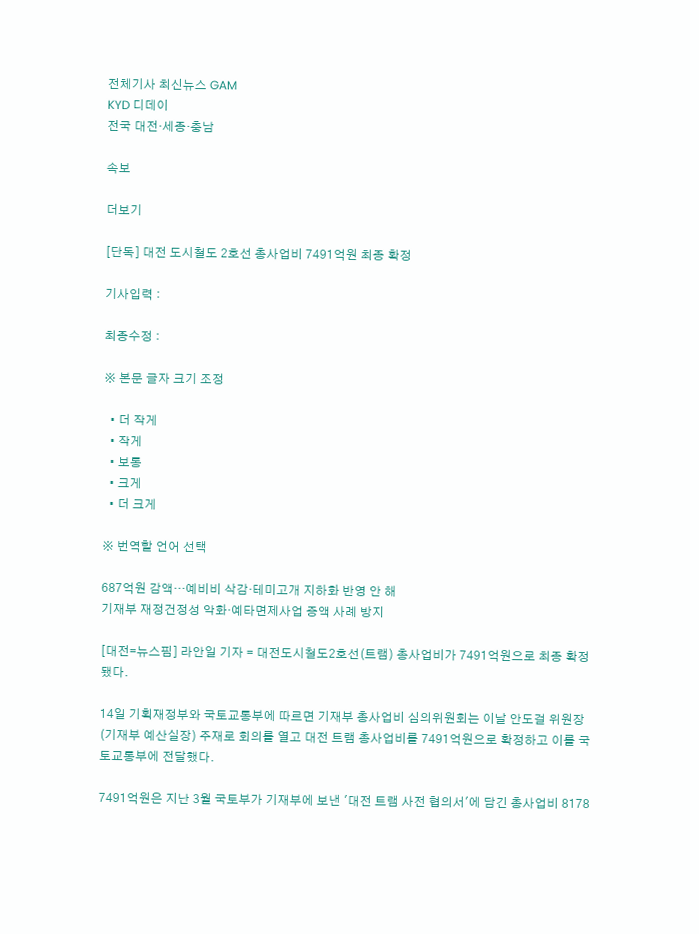전체기사 최신뉴스 GAM
KYD 디데이
전국 대전·세종·충남

속보

더보기

[단독] 대전 도시철도 2호선 총사업비 7491억원 최종 확정

기사입력 :

최종수정 :

※ 본문 글자 크기 조정

  • 더 작게
  • 작게
  • 보통
  • 크게
  • 더 크게

※ 번역할 언어 선택

687억원 감액…예비비 삭감‧테미고개 지하화 반영 안 해
기재부 재정건정성 악화‧예타면제사업 증액 사례 방지

[대전=뉴스핌] 라안일 기자 = 대전도시철도2호선(트램) 총사업비가 7491억원으로 최종 확정됐다.

14일 기획재정부와 국토교통부에 따르면 기재부 총사업비 심의위원회는 이날 안도걸 위원장(기재부 예산실장) 주재로 회의를 열고 대전 트램 총사업비를 7491억원으로 확정하고 이를 국토교통부에 전달했다.

7491억원은 지난 3월 국토부가 기재부에 보낸 '대전 트램 사전 협의서'에 담긴 총사업비 8178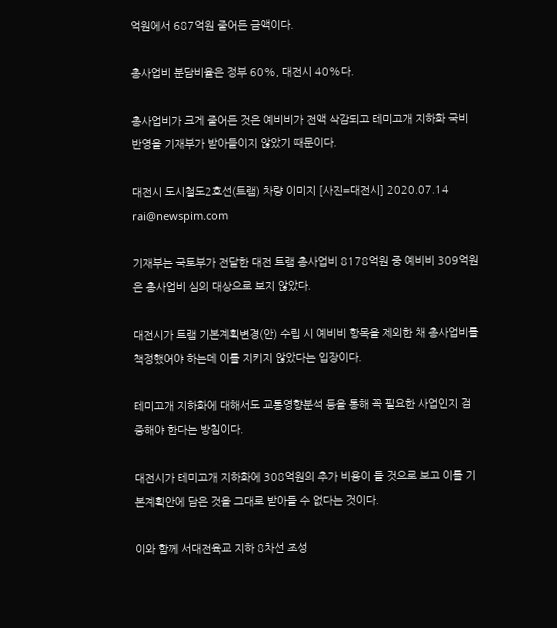억원에서 687억원 줄어든 금액이다.

총사업비 분담비율은 정부 60%, 대전시 40%다.

총사업비가 크게 줄어든 것은 예비비가 전액 삭감되고 테미고개 지하화 국비 반영을 기재부가 받아들이지 않았기 때문이다.

대전시 도시철도2호선(트램) 차량 이미지 [사진=대전시] 2020.07.14 rai@newspim.com

기재부는 국토부가 전달한 대전 트램 총사업비 8178억원 중 예비비 309억원은 총사업비 심의 대상으로 보지 않았다.

대전시가 트램 기본계획변경(안) 수립 시 예비비 항목을 제외한 채 총사업비를 책정했어야 하는데 이를 지키지 않았다는 입장이다.

테미고개 지하화에 대해서도 교통영향분석 등을 통해 꼭 필요한 사업인지 검증해야 한다는 방침이다.

대전시가 테미고개 지하화에 308억원의 추가 비용이 들 것으로 보고 이를 기본계획안에 담은 것을 그대로 받아들 수 없다는 것이다.

이와 함께 서대전육교 지하 8차선 조성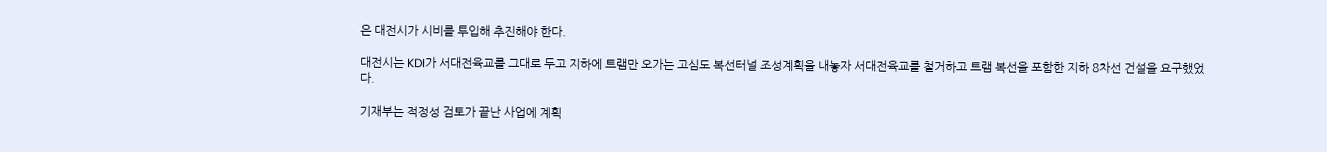은 대전시가 시비를 투입해 추진해야 한다.

대전시는 KDI가 서대전육교를 그대로 두고 지하에 트램만 오가는 고심도 복선터널 조성계획을 내놓자 서대전육교를 철거하고 트램 복선을 포함한 지하 8차선 건설을 요구했었다.

기재부는 적정성 검토가 끝난 사업에 계획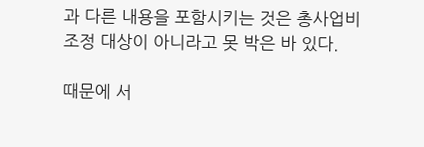과 다른 내용을 포함시키는 것은 총사업비 조정 대상이 아니라고 못 박은 바 있다.

때문에 서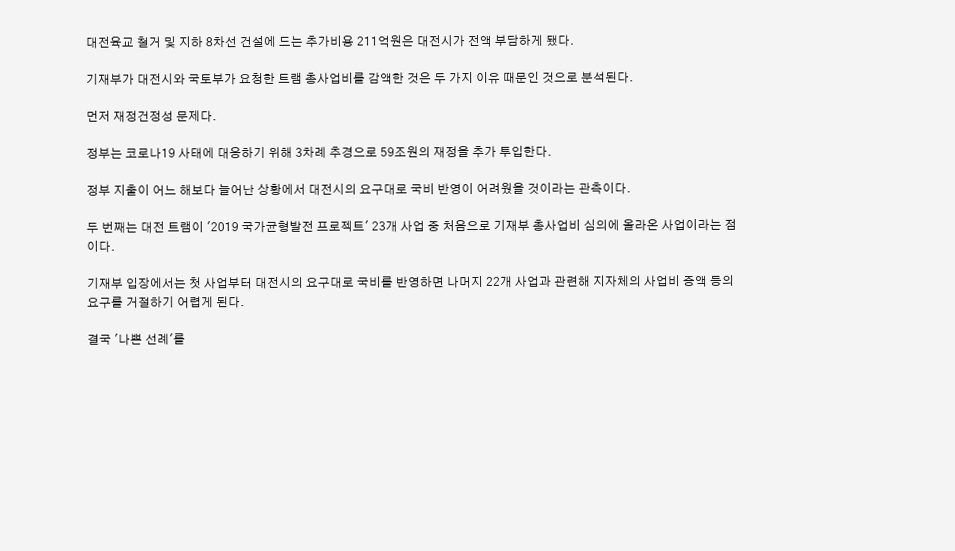대전육교 철거 및 지하 8차선 건설에 드는 추가비용 211억원은 대전시가 전액 부담하게 됐다.

기재부가 대전시와 국토부가 요청한 트램 총사업비를 감액한 것은 두 가지 이유 때문인 것으로 분석된다.

먼저 재정건정성 문제다.

정부는 코로나19 사태에 대응하기 위해 3차례 추경으로 59조원의 재정을 추가 투입한다.

정부 지출이 어느 해보다 늘어난 상황에서 대전시의 요구대로 국비 반영이 어려웠을 것이라는 관측이다.

두 번째는 대전 트램이 '2019 국가균형발전 프로젝트' 23개 사업 중 처음으로 기재부 총사업비 심의에 올라온 사업이라는 점이다.

기재부 입장에서는 첫 사업부터 대전시의 요구대로 국비를 반영하면 나머지 22개 사업과 관련해 지자체의 사업비 증액 등의 요구를 거절하기 어렵게 된다.

결국 '나쁜 선례'를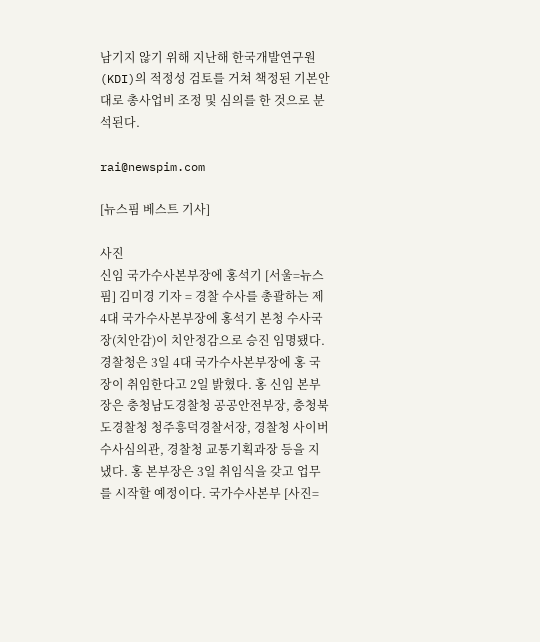남기지 않기 위해 지난해 한국개발연구원(KDI)의 적정성 검토를 거쳐 책정된 기본안대로 총사업비 조정 및 심의를 한 것으로 분석된다.

rai@newspim.com

[뉴스핌 베스트 기사]

사진
신임 국가수사본부장에 홍석기 [서울=뉴스핌] 김미경 기자 = 경찰 수사를 총괄하는 제4대 국가수사본부장에 홍석기 본청 수사국장(치안감)이 치안정감으로 승진 임명됐다. 경찰청은 3일 4대 국가수사본부장에 홍 국장이 취임한다고 2일 밝혔다. 홍 신임 본부장은 충청남도경찰청 공공안전부장, 충청북도경찰청 청주흥덕경찰서장, 경찰청 사이버수사심의관, 경찰청 교통기획과장 등을 지냈다. 홍 본부장은 3일 취임식을 갖고 업무를 시작할 예정이다. 국가수사본부 [사진=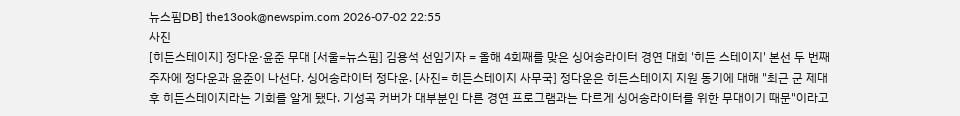뉴스핌DB] the13ook@newspim.com 2026-07-02 22:55
사진
[히든스테이지] 정다운·윤준 무대 [서울=뉴스핌] 김용석 선임기자 = 올해 4회째를 맞은 싱어송라이터 경연 대회 '히든 스테이지' 본선 두 번째 주자에 정다운과 윤준이 나선다. 싱어송라이터 정다운. [사진= 히든스테이지 사무국] 정다운은 히든스테이지 지원 동기에 대해 "최근 군 제대 후 히든스테이지라는 기회를 알게 됐다. 기성곡 커버가 대부분인 다른 경연 프로그램과는 다르게 싱어송라이터를 위한 무대이기 때문"이라고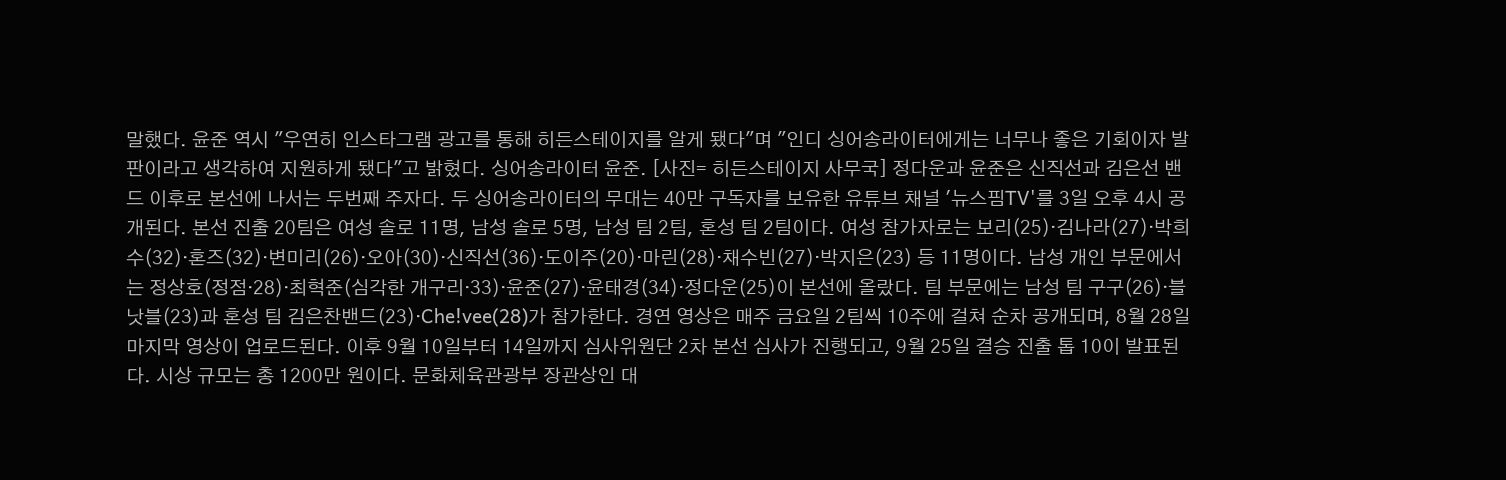말했다. 윤준 역시 "우연히 인스타그램 광고를 통해 히든스테이지를 알게 됐다"며 "인디 싱어송라이터에게는 너무나 좋은 기회이자 발판이라고 생각하여 지원하게 됐다"고 밝혔다. 싱어송라이터 윤준. [사진= 히든스테이지 사무국] 정다운과 윤준은 신직선과 김은선 밴드 이후로 본선에 나서는 두번째 주자다. 두 싱어송라이터의 무대는 40만 구독자를 보유한 유튜브 채널 '뉴스핌TV'를 3일 오후 4시 공개된다. 본선 진출 20팀은 여성 솔로 11명, 남성 솔로 5명, 남성 팀 2팀, 혼성 팀 2팀이다. 여성 참가자로는 보리(25)·김나라(27)·박희수(32)·혼즈(32)·변미리(26)·오아(30)·신직선(36)·도이주(20)·마린(28)·채수빈(27)·박지은(23) 등 11명이다. 남성 개인 부문에서는 정상호(정점·28)·최혁준(심각한 개구리·33)·윤준(27)·윤태경(34)·정다운(25)이 본선에 올랐다. 팀 부문에는 남성 팀 구구(26)·블낫블(23)과 혼성 팀 김은찬밴드(23)·Che!vee(28)가 참가한다. 경연 영상은 매주 금요일 2팀씩 10주에 걸쳐 순차 공개되며, 8월 28일 마지막 영상이 업로드된다. 이후 9월 10일부터 14일까지 심사위원단 2차 본선 심사가 진행되고, 9월 25일 결승 진출 톱 10이 발표된다. 시상 규모는 총 1200만 원이다. 문화체육관광부 장관상인 대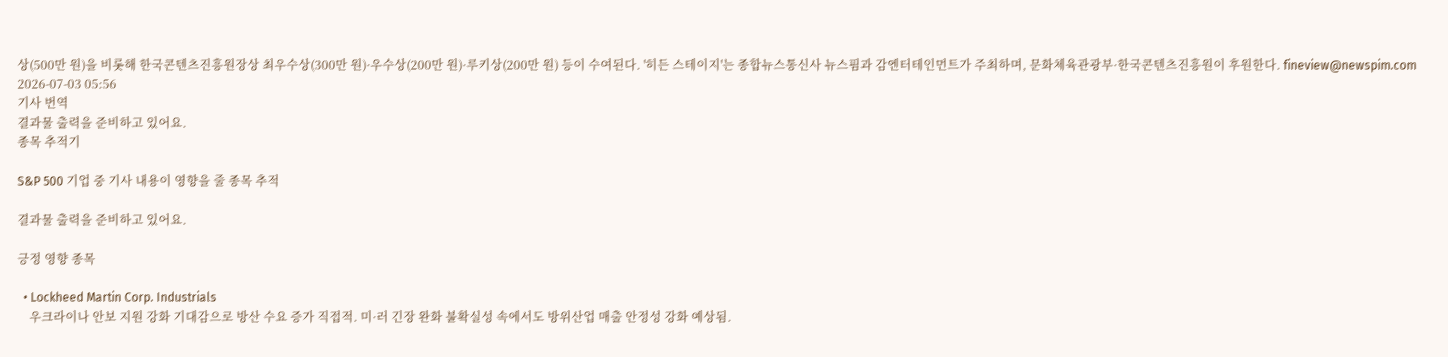상(500만 원)을 비롯해 한국콘텐츠진흥원장상 최우수상(300만 원)·우수상(200만 원)·루키상(200만 원) 등이 수여된다. '히든 스테이지'는 종합뉴스통신사 뉴스핌과 감엔터테인먼트가 주최하며, 문화체육관광부·한국콘텐츠진흥원이 후원한다. fineview@newspim.com 2026-07-03 05:56
기사 번역
결과물 출력을 준비하고 있어요.
종목 추적기

S&P 500 기업 중 기사 내용이 영향을 줄 종목 추적

결과물 출력을 준비하고 있어요.

긍정 영향 종목

  • Lockheed Martin Corp. Industrials
    우크라이나 안보 지원 강화 기대감으로 방산 수요 증가 직접적. 미·러 긴장 완화 불확실성 속에서도 방위산업 매출 안정성 강화 예상됨.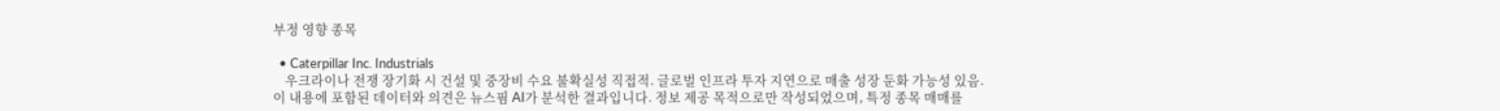부정 영향 종목

  • Caterpillar Inc. Industrials
    우크라이나 전쟁 장기화 시 건설 및 중장비 수요 불확실성 직접적. 글로벌 인프라 투자 지연으로 매출 성장 둔화 가능성 있음.
이 내용에 포함된 데이터와 의견은 뉴스핌 AI가 분석한 결과입니다. 정보 제공 목적으로만 작성되었으며, 특정 종목 매매를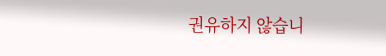권유하지 않습니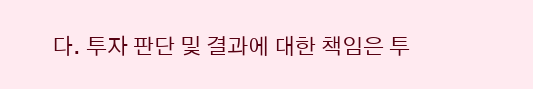다. 투자 판단 및 결과에 대한 책임은 투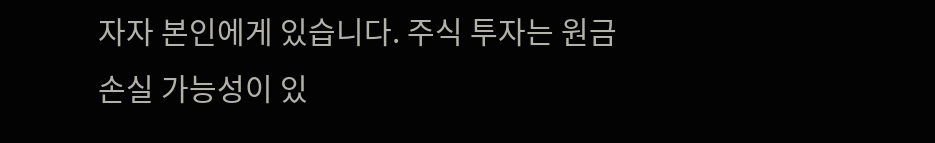자자 본인에게 있습니다. 주식 투자는 원금 손실 가능성이 있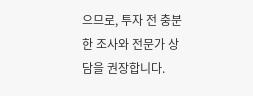으므로, 투자 전 충분한 조사와 전문가 상담을 권장합니다.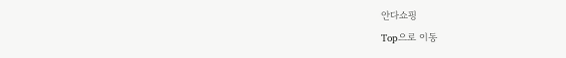안다쇼핑
Top으로 이동